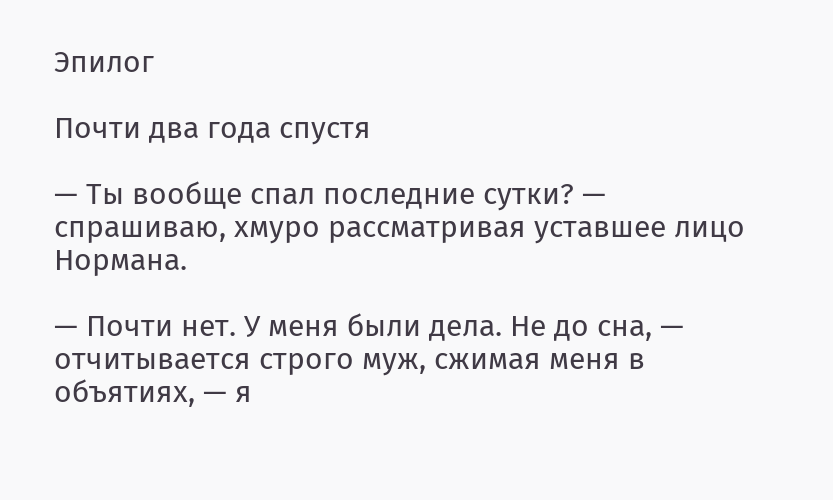Эпилог

Почти два года спустя

— Ты вообще спал последние сутки? — спрашиваю, хмуро рассматривая уставшее лицо Нормана.

— Почти нет. У меня были дела. Не до сна, — отчитывается строго муж, сжимая меня в объятиях, — я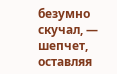безумно скучал, — шепчет, оставляя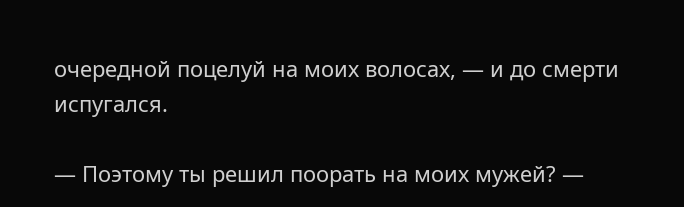очередной поцелуй на моих волосах, — и до смерти испугался.

— Поэтому ты решил поорать на моих мужей? —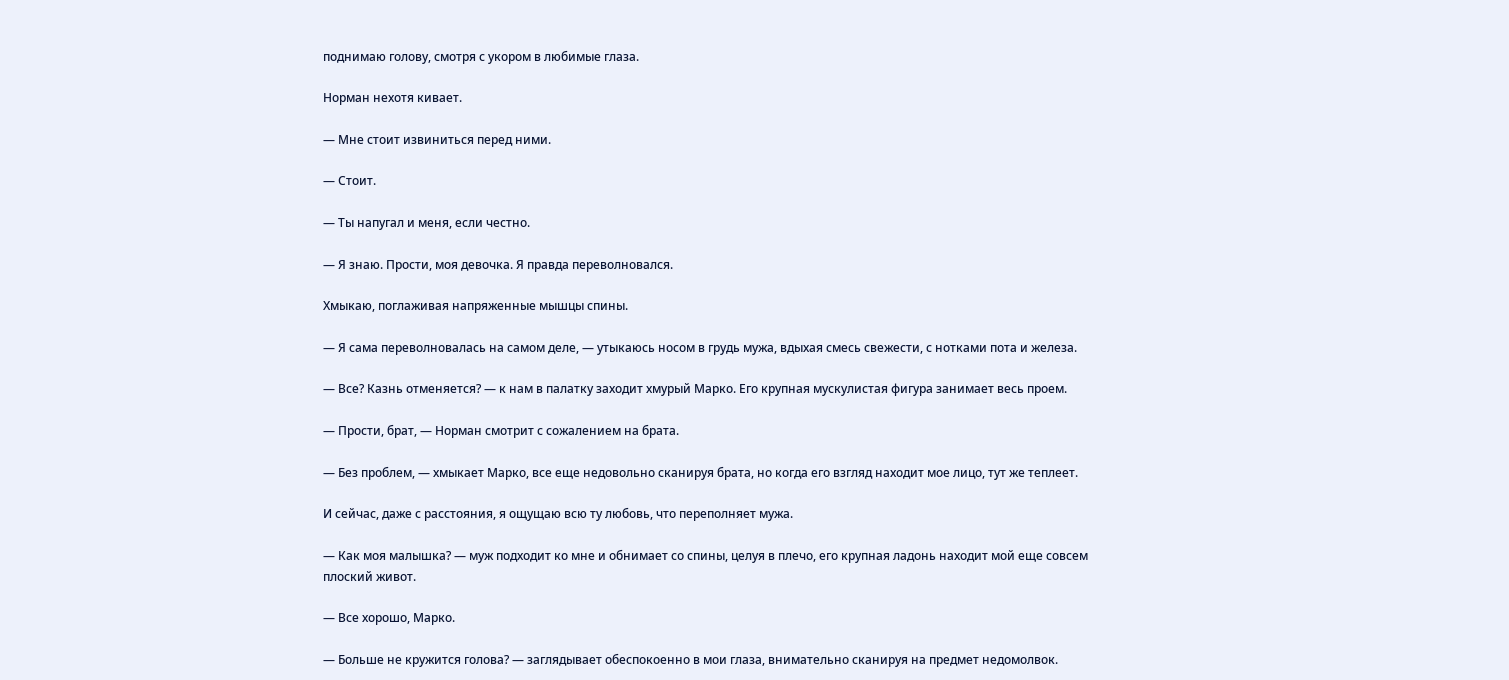поднимаю голову, смотря с укором в любимые глаза.

Норман нехотя кивает.

— Мне стоит извиниться перед ними.

— Стоит.

— Ты напугал и меня, если честно.

— Я знаю. Прости, моя девочка. Я правда переволновался.

Хмыкаю, поглаживая напряженные мышцы спины.

— Я сама переволновалась на самом деле, — утыкаюсь носом в грудь мужа, вдыхая смесь свежести, с нотками пота и железа.

— Все? Казнь отменяется? — к нам в палатку заходит хмурый Марко. Его крупная мускулистая фигура занимает весь проем.

— Прости, брат, — Норман смотрит с сожалением на брата.

— Без проблем, — хмыкает Марко, все еще недовольно сканируя брата, но когда его взгляд находит мое лицо, тут же теплеет.

И сейчас, даже с расстояния, я ощущаю всю ту любовь, что переполняет мужа.

— Как моя малышка? — муж подходит ко мне и обнимает со спины, целуя в плечо, его крупная ладонь находит мой еще совсем плоский живот.

— Все хорошо, Марко.

— Больше не кружится голова? — заглядывает обеспокоенно в мои глаза, внимательно сканируя на предмет недомолвок.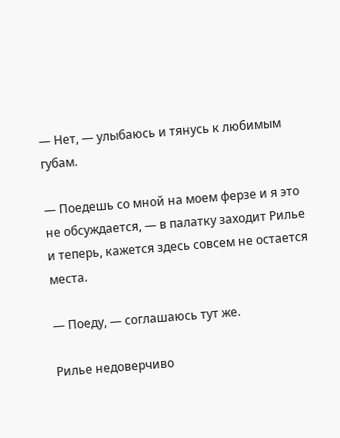— Нет, — улыбаюсь и тянусь к любимым губам.

— Поедешь со мной на моем ферзе и я это не обсуждается, — в палатку заходит Рилье и теперь, кажется здесь совсем не остается места.

— Поеду, — соглашаюсь тут же.

Рилье недоверчиво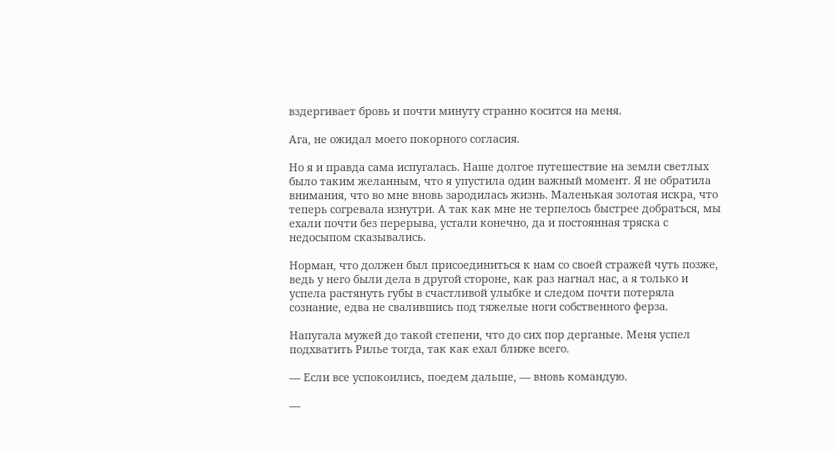вздергивает бровь и почти минуту странно косится на меня.

Ага, не ожидал моего покорного согласия.

Но я и правда сама испугалась. Наше долгое путешествие на земли светлых было таким желанным, что я упустила один важный момент. Я не обратила внимания, что во мне вновь зародилась жизнь. Маленькая золотая искра, что теперь согревала изнутри. А так как мне не терпелось быстрее добраться, мы ехали почти без перерыва, устали конечно, да и постоянная тряска с недосыпом сказывались.

Норман, что должен был присоединиться к нам со своей стражей чуть позже, ведь у него были дела в другой стороне, как раз нагнал нас, а я только и успела растянуть губы в счастливой улыбке и следом почти потеряла сознание, едва не свалившись под тяжелые ноги собственного ферза.

Напугала мужей до такой степени, что до сих пор дерганые. Меня успел подхватить Рилье тогда, так как ехал ближе всего.

— Если все успокоились, поедем дальше, — вновь командую.

—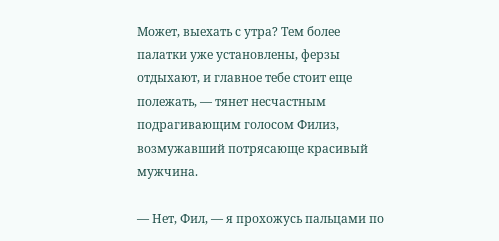Может, выехать с утра? Тем более палатки уже установлены, ферзы отдыхают, и главное тебе стоит еще полежать, — тянет несчастным подрагивающим голосом Филиз, возмужавший потрясающе красивый мужчина.

— Нет, Фил, — я прохожусь пальцами по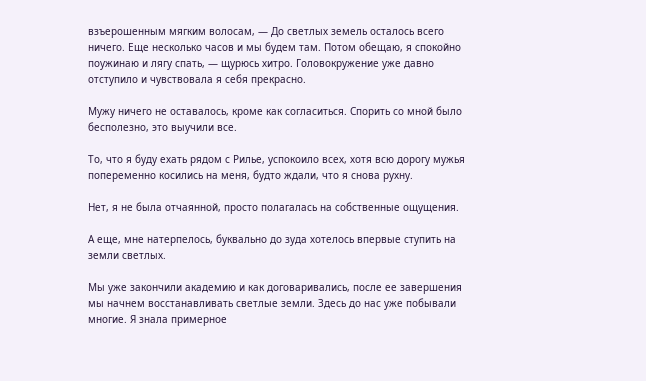взъерошенным мягким волосам, — До светлых земель осталось всего ничего. Еще несколько часов и мы будем там. Потом обещаю, я спокойно поужинаю и лягу спать, — щурюсь хитро. Головокружение уже давно отступило и чувствовала я себя прекрасно.

Мужу ничего не оставалось, кроме как согласиться. Спорить со мной было бесполезно, это выучили все.

То, что я буду ехать рядом с Рилье, успокоило всех, хотя всю дорогу мужья попеременно косились на меня, будто ждали, что я снова рухну.

Нет, я не была отчаянной, просто полагалась на собственные ощущения.

А еще, мне натерпелось, буквально до зуда хотелось впервые ступить на земли светлых.

Мы уже закончили академию и как договаривались, после ее завершения мы начнем восстанавливать светлые земли. Здесь до нас уже побывали многие. Я знала примерное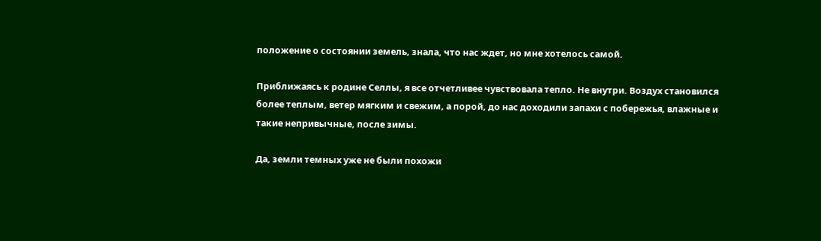положение о состоянии земель, знала, что нас ждет, но мне хотелось самой.

Приближаясь к родине Селлы, я все отчетливее чувствовала тепло. Не внутри. Воздух становился более теплым, ветер мягким и свежим, а порой, до нас доходили запахи с побережья, влажные и такие непривычные, после зимы.

Да, земли темных уже не были похожи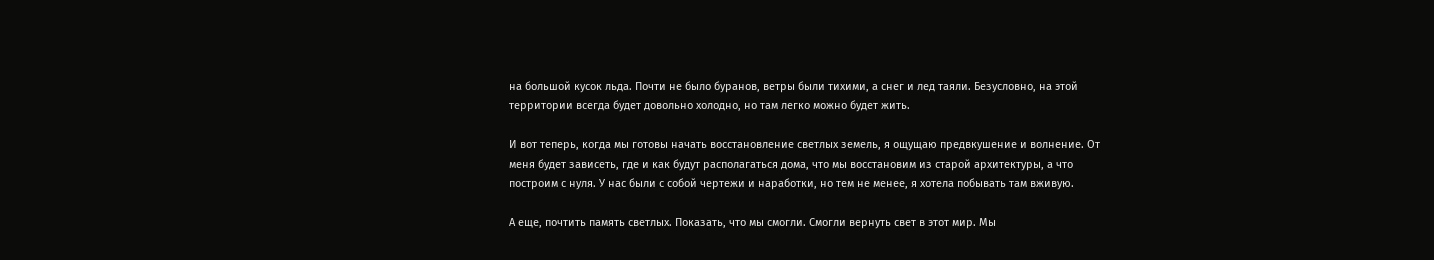на большой кусок льда. Почти не было буранов, ветры были тихими, а снег и лед таяли. Безусловно, на этой территории всегда будет довольно холодно, но там легко можно будет жить.

И вот теперь, когда мы готовы начать восстановление светлых земель, я ощущаю предвкушение и волнение. От меня будет зависеть, где и как будут располагаться дома, что мы восстановим из старой архитектуры, а что построим с нуля. У нас были с собой чертежи и наработки, но тем не менее, я хотела побывать там вживую.

А еще, почтить память светлых. Показать, что мы смогли. Смогли вернуть свет в этот мир. Мы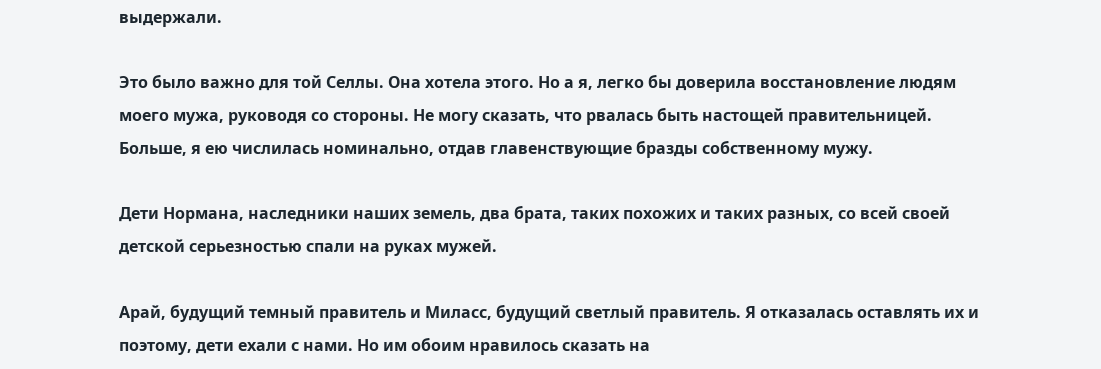выдержали.

Это было важно для той Селлы. Она хотела этого. Но а я, легко бы доверила восстановление людям моего мужа, руководя со стороны. Не могу сказать, что рвалась быть настощей правительницей. Больше, я ею числилась номинально, отдав главенствующие бразды собственному мужу.

Дети Нормана, наследники наших земель, два брата, таких похожих и таких разных, со всей своей детской серьезностью спали на руках мужей.

Арай, будущий темный правитель и Миласс, будущий светлый правитель. Я отказалась оставлять их и поэтому, дети ехали с нами. Но им обоим нравилось сказать на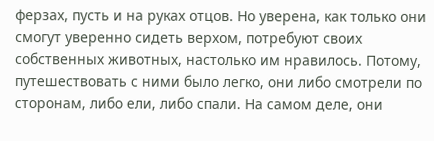ферзах, пусть и на руках отцов. Но уверена, как только они смогут уверенно сидеть верхом, потребуют своих собственных животных, настолько им нравилось. Потому, путешествовать с ними было легко, они либо смотрели по сторонам, либо ели, либо спали. На самом деле, они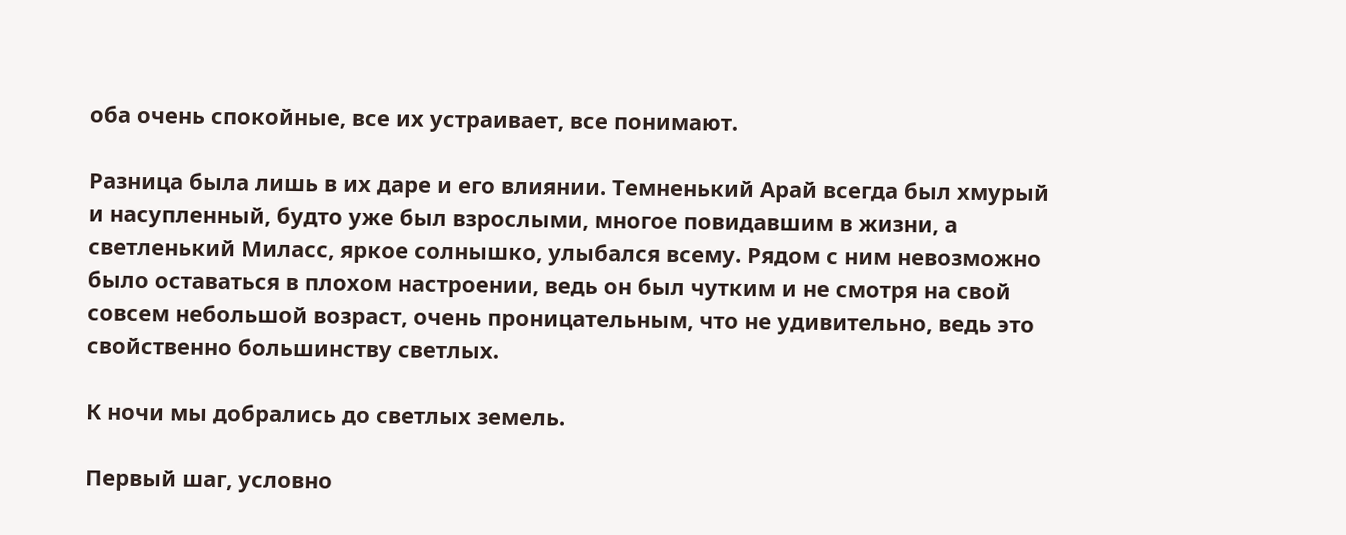оба очень спокойные, все их устраивает, все понимают.

Разница была лишь в их даре и его влиянии. Темненький Арай всегда был хмурый и насупленный, будто уже был взрослыми, многое повидавшим в жизни, а светленький Миласс, яркое солнышко, улыбался всему. Рядом с ним невозможно было оставаться в плохом настроении, ведь он был чутким и не смотря на свой совсем небольшой возраст, очень проницательным, что не удивительно, ведь это свойственно большинству светлых.

К ночи мы добрались до светлых земель.

Первый шаг, условно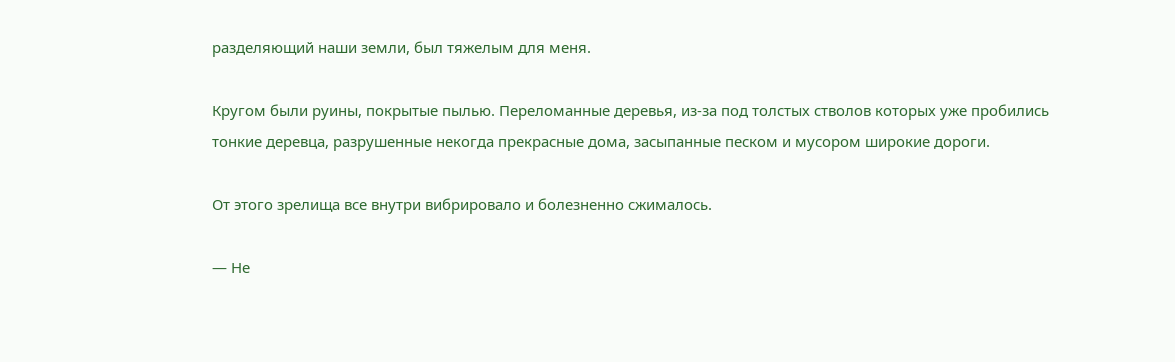разделяющий наши земли, был тяжелым для меня.

Кругом были руины, покрытые пылью. Переломанные деревья, из-за под толстых стволов которых уже пробились тонкие деревца, разрушенные некогда прекрасные дома, засыпанные песком и мусором широкие дороги.

От этого зрелища все внутри вибрировало и болезненно сжималось.

— Не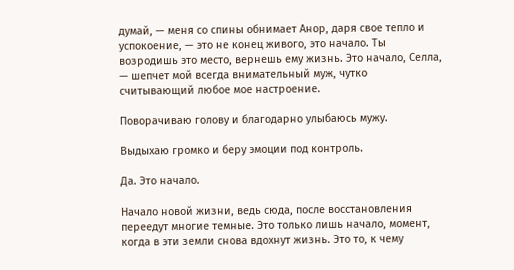думай, — меня со спины обнимает Анор, даря свое тепло и успокоение, — это не конец живого, это начало. Ты возродишь это место, вернешь ему жизнь. Это начало, Селла, — шепчет мой всегда внимательный муж, чутко считывающий любое мое настроение.

Поворачиваю голову и благодарно улыбаюсь мужу.

Выдыхаю громко и беру эмоции под контроль.

Да. Это начало.

Начало новой жизни, ведь сюда, после восстановления переедут многие темные. Это только лишь начало, момент, когда в эти земли снова вдохнут жизнь. Это то, к чему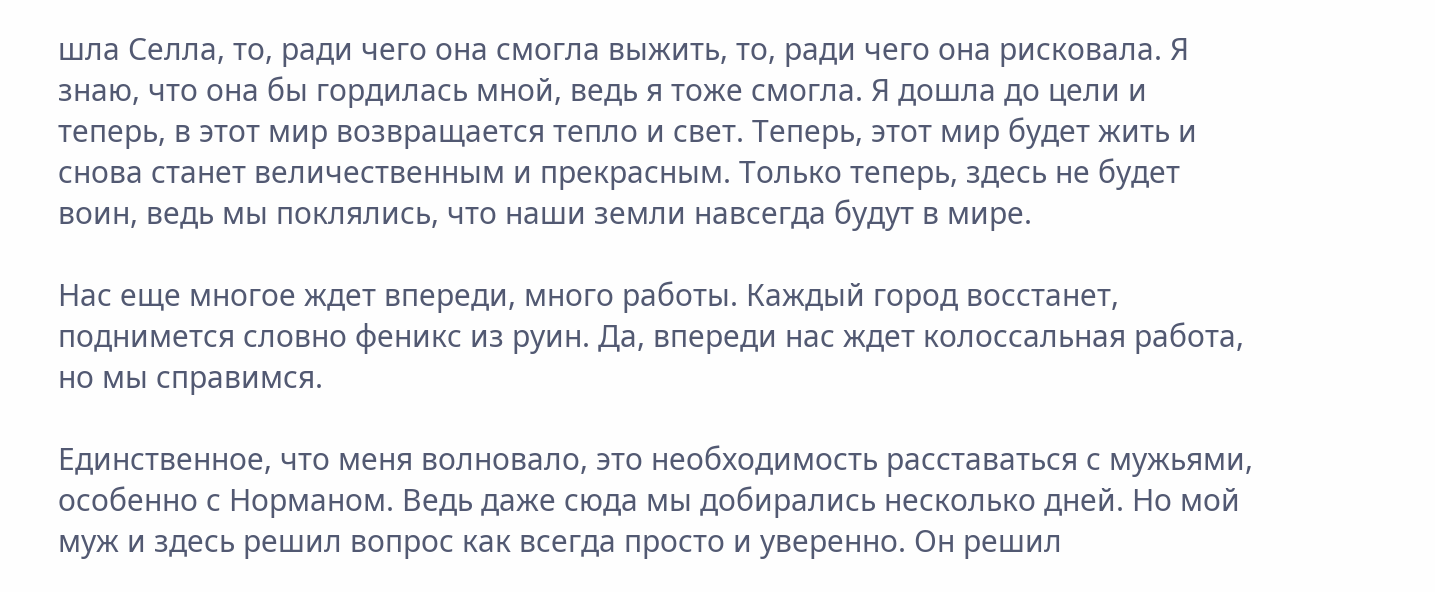шла Селла, то, ради чего она смогла выжить, то, ради чего она рисковала. Я знаю, что она бы гордилась мной, ведь я тоже смогла. Я дошла до цели и теперь, в этот мир возвращается тепло и свет. Теперь, этот мир будет жить и снова станет величественным и прекрасным. Только теперь, здесь не будет воин, ведь мы поклялись, что наши земли навсегда будут в мире.

Нас еще многое ждет впереди, много работы. Каждый город восстанет, поднимется словно феникс из руин. Да, впереди нас ждет колоссальная работа, но мы справимся.

Единственное, что меня волновало, это необходимость расставаться с мужьями, особенно с Норманом. Ведь даже сюда мы добирались несколько дней. Но мой муж и здесь решил вопрос как всегда просто и уверенно. Он решил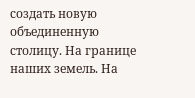создать новую объединенную столицу. На границе наших земель. На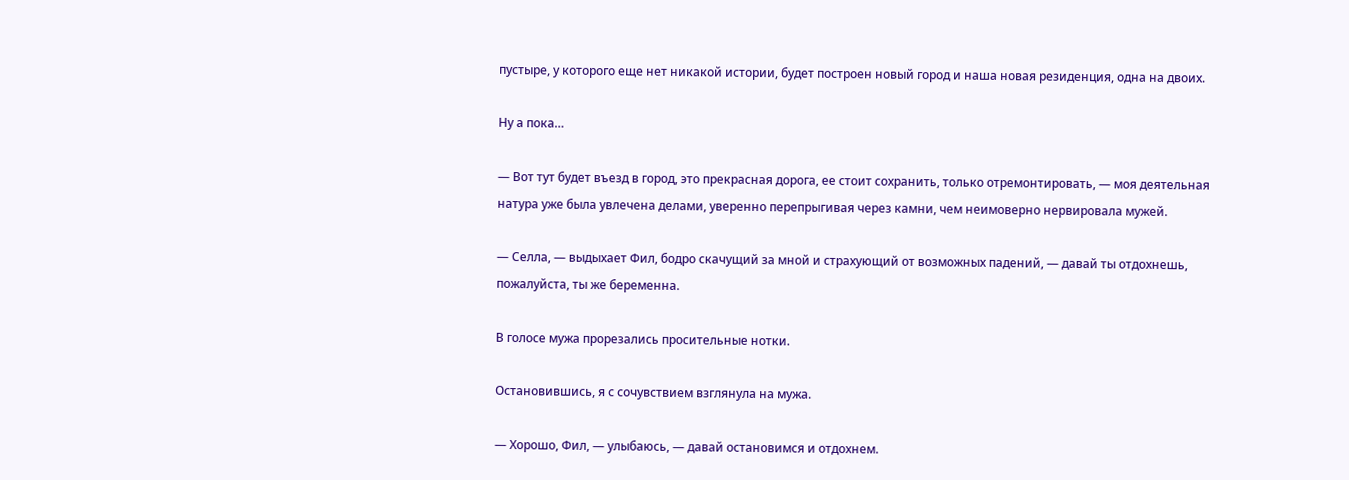пустыре, у которого еще нет никакой истории, будет построен новый город и наша новая резиденция, одна на двоих.

Ну а пока…

— Вот тут будет въезд в город, это прекрасная дорога, ее стоит сохранить, только отремонтировать, — моя деятельная натура уже была увлечена делами, уверенно перепрыгивая через камни, чем неимоверно нервировала мужей.

— Селла, — выдыхает Фил, бодро скачущий за мной и страхующий от возможных падений, — давай ты отдохнешь, пожалуйста, ты же беременна.

В голосе мужа прорезались просительные нотки.

Остановившись, я с сочувствием взглянула на мужа.

— Хорошо, Фил, — улыбаюсь, — давай остановимся и отдохнем.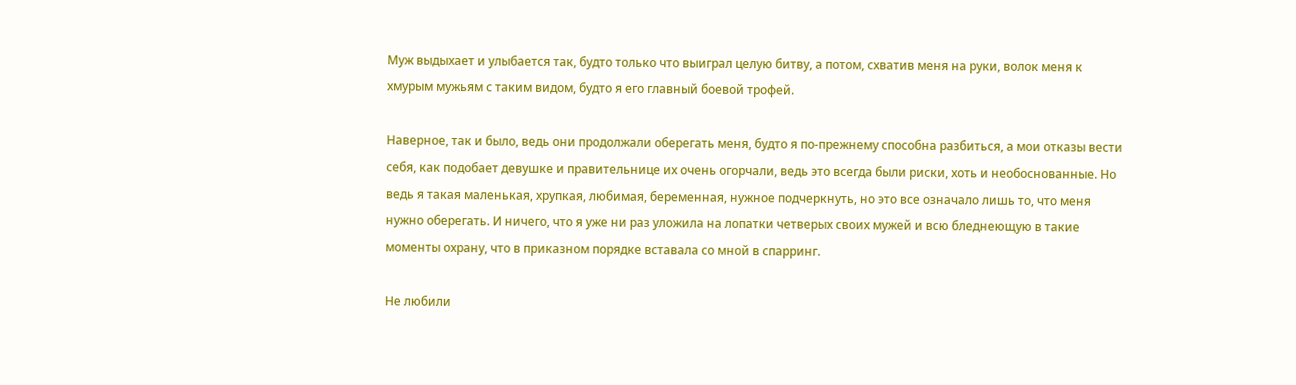Муж выдыхает и улыбается так, будто только что выиграл целую битву, а потом, схватив меня на руки, волок меня к хмурым мужьям с таким видом, будто я его главный боевой трофей.

Наверное, так и было, ведь они продолжали оберегать меня, будто я по-прежнему способна разбиться, а мои отказы вести себя, как подобает девушке и правительнице их очень огорчали, ведь это всегда были риски, хоть и необоснованные. Но ведь я такая маленькая, хрупкая, любимая, беременная, нужное подчеркнуть, но это все означало лишь то, что меня нужно оберегать. И ничего, что я уже ни раз уложила на лопатки четверых своих мужей и всю бледнеющую в такие моменты охрану, что в приказном порядке вставала со мной в спарринг.

Не любили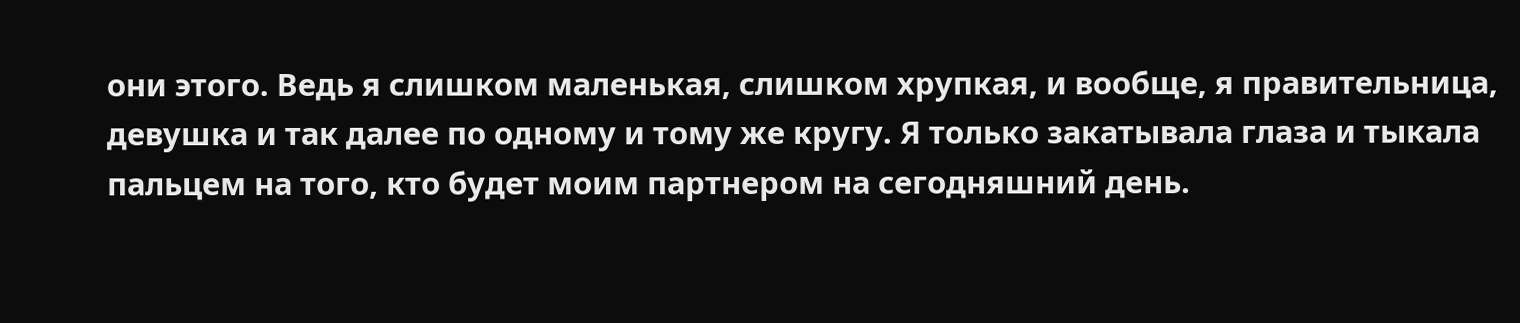они этого. Ведь я слишком маленькая, слишком хрупкая, и вообще, я правительница, девушка и так далее по одному и тому же кругу. Я только закатывала глаза и тыкала пальцем на того, кто будет моим партнером на сегодняшний день.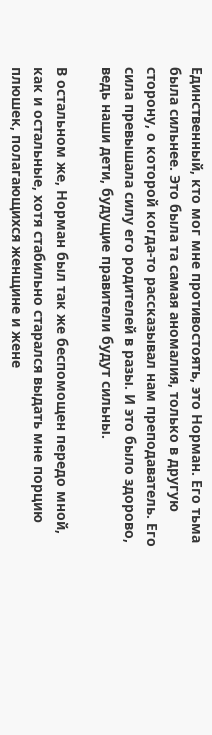Единственный, кто мог мне противостоять, это Норман. Его тьма была сильнее. Это была та самая аномалия, только в другую сторону, о которой когда-то рассказывал нам преподаватель. Его сила превышала силу его родителей в разы. И это было здорово, ведь наши дети, будущие правители будут сильны.

В остальном же, Норман был так же беспомощен передо мной, как и остальные, хотя стабильно старался выдать мне порцию плюшек, полагающихся женщине и жене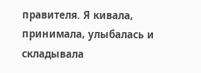правителя. Я кивала, принимала, улыбалась и складывала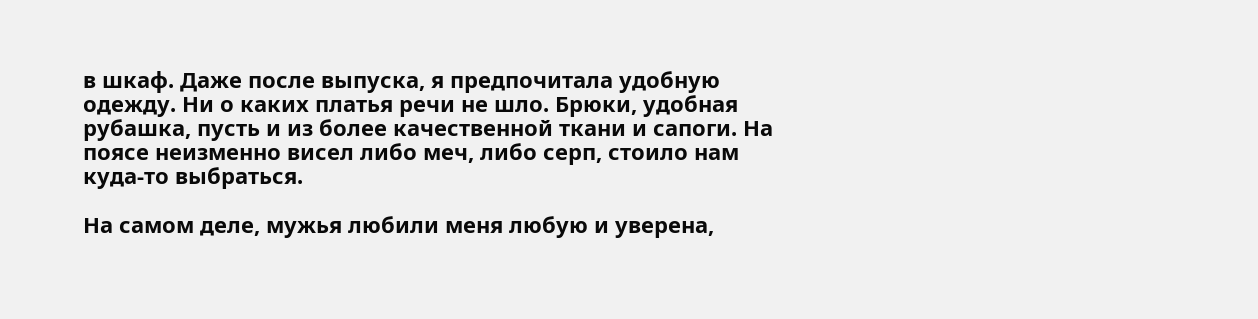в шкаф. Даже после выпуска, я предпочитала удобную одежду. Ни о каких платья речи не шло. Брюки, удобная рубашка, пусть и из более качественной ткани и сапоги. На поясе неизменно висел либо меч, либо серп, стоило нам куда-то выбраться.

На самом деле, мужья любили меня любую и уверена,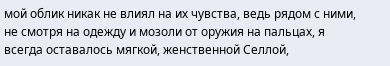мой облик никак не влиял на их чувства, ведь рядом с ними, не смотря на одежду и мозоли от оружия на пальцах, я всегда оставалось мягкой, женственной Селлой,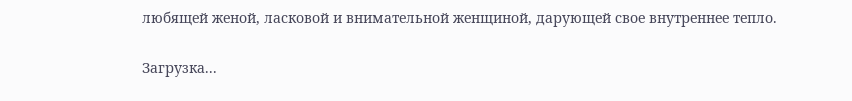любящей женой, ласковой и внимательной женщиной, дарующей свое внутреннее тепло.

Загрузка...